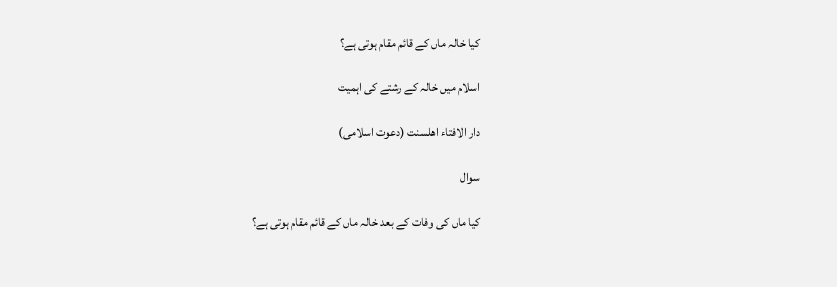کیا خالہ ماں کے قائم مقام ہوتی ہے؟

اسلام میں خالہ کے رشتے کی اہمیت

دار الافتاء اھلسنت (دعوت اسلامی)

سوال

کیا ماں کی وفات کے بعد خالہ ماں کے قائم مقام ہوتی ہے؟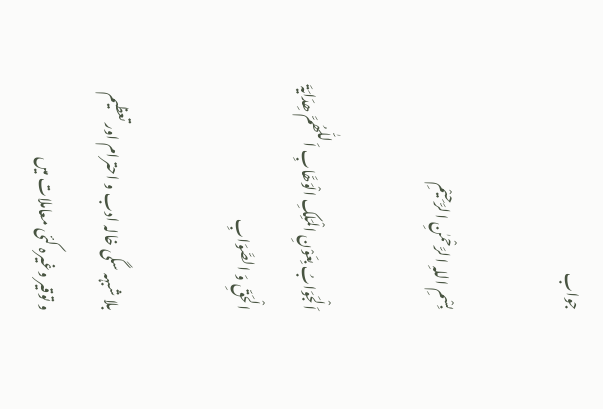جواب

بِسْمِ اللہِ الرَّحْمٰنِ الرَّحِيْمِ

اَلْجَوَابُ بِعَوْنِ الْمَلِکِ الْوَھَّابِ اَللّٰھُمَّ ھِدَایَۃَ الْحَقِّ وَ الصَّوَابِ

بلا شبہہ سگی خالہ ادب و احترام اور تعظیم و توقیر وغیرہ کئی معاملات میں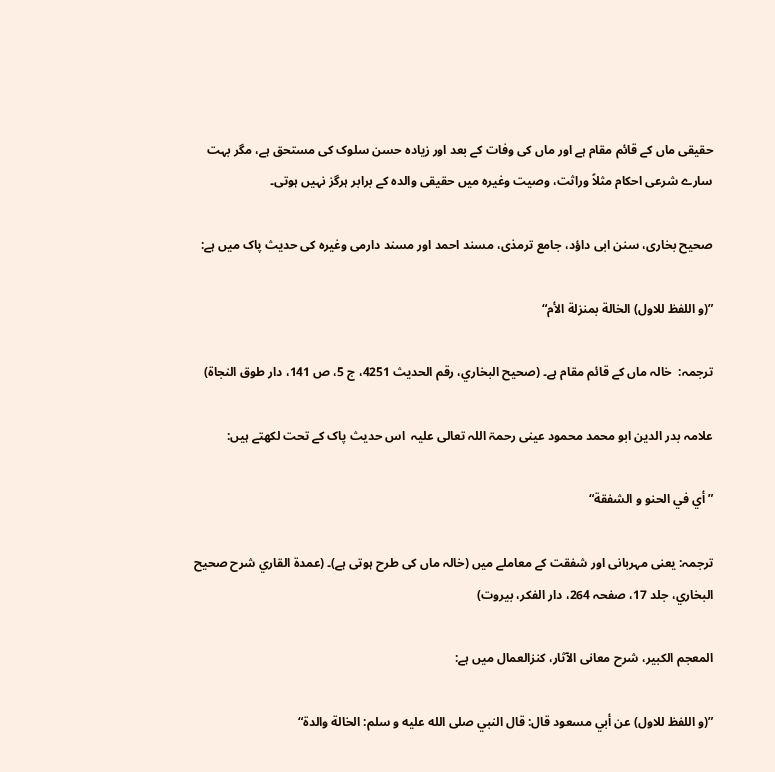حقیقی ماں کے قائم مقام ہے اور ماں کی وفات کے بعد اور زیادہ حسن سلوک کی مستحق ہے، مگر بہت سارے شرعی احکام مثلاً وراثت، وصیت وغیرہ میں حقیقی والدہ کے برابر ہرگز نہیں ہوتی۔

صحیح بخاری، سنن ابی داؤد، جامع ترمذی، مسند احمد اور مسند دارمی وغیرہ کی حدیث پاک میں ہے:

”(و اللفظ للاول) الخالة بمنزلة الأم“

ترجمہ:  خالہ ماں کے قائم مقام ہے۔ (صحيح البخاري، رقم الحدیث 4251، ج 5، ص 141، دار طوق النجاۃ)

علامہ بدر الدین ابو محمد محمود عینی رحمۃ اللہ تعالی علیہ  اس حدیث پاک کے تحت لکھتے ہیں:

”أي في الحنو و الشفقة“

ترجمہ: یعنی مہربانی اور شفقت کے معاملے میں (خالہ ماں کی طرح ہوتی ہے)۔ (عمدة القاري شرح صحيح البخاري، جلد 17، صفحہ 264، دار الفكر، بيروت)

المعجم الکبیر، شرح معانی الآثار، کنزالعمال میں ہے:

”(و اللفظ للاول) عن أبي مسعود قال: قال النبي صلى الله عليه و سلم: الخالة والدة“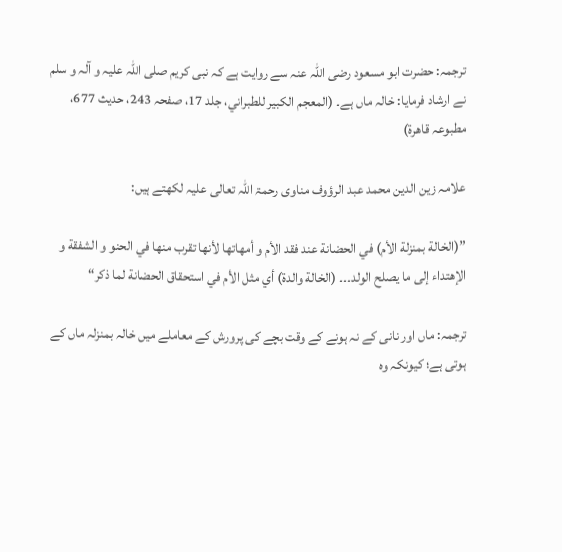ترجمہ: حضرت ابو مسعود رضی اللہ عنہ سے روایت ہے کہ نبی کریم صلی اللہ علیہ و آلہ و سلم نے ارشاد فرمایا: خالہ ماں ہے۔ (المعجم الكبير للطبراني، جلد 17، صفحہ 243، حدیث 677،  مطبوعہ قاھرۃ)

علامہ زین الدین محمد عبد الرؤوف مناوی رحمۃ اللہ تعالی علیہ لکھتے ہیں:

”(الخالة بمنزلة الأم) في الحضانة عند فقد الأم و أمهاتها لأنها تقرب منها في الحنو و الشفقة و الإهتداء إلى ما يصلح الولد۔۔۔ (الخالة والدة) أي مثل الأم في استحقاق الحضانة لما ذكر“

ترجمہ: ماں اور نانی کے نہ ہونے کے وقت بچے کی پرورش کے معاملے میں خالہ بمنزلہ ماں کے ہوتی ہے؛ کیونکہ وہ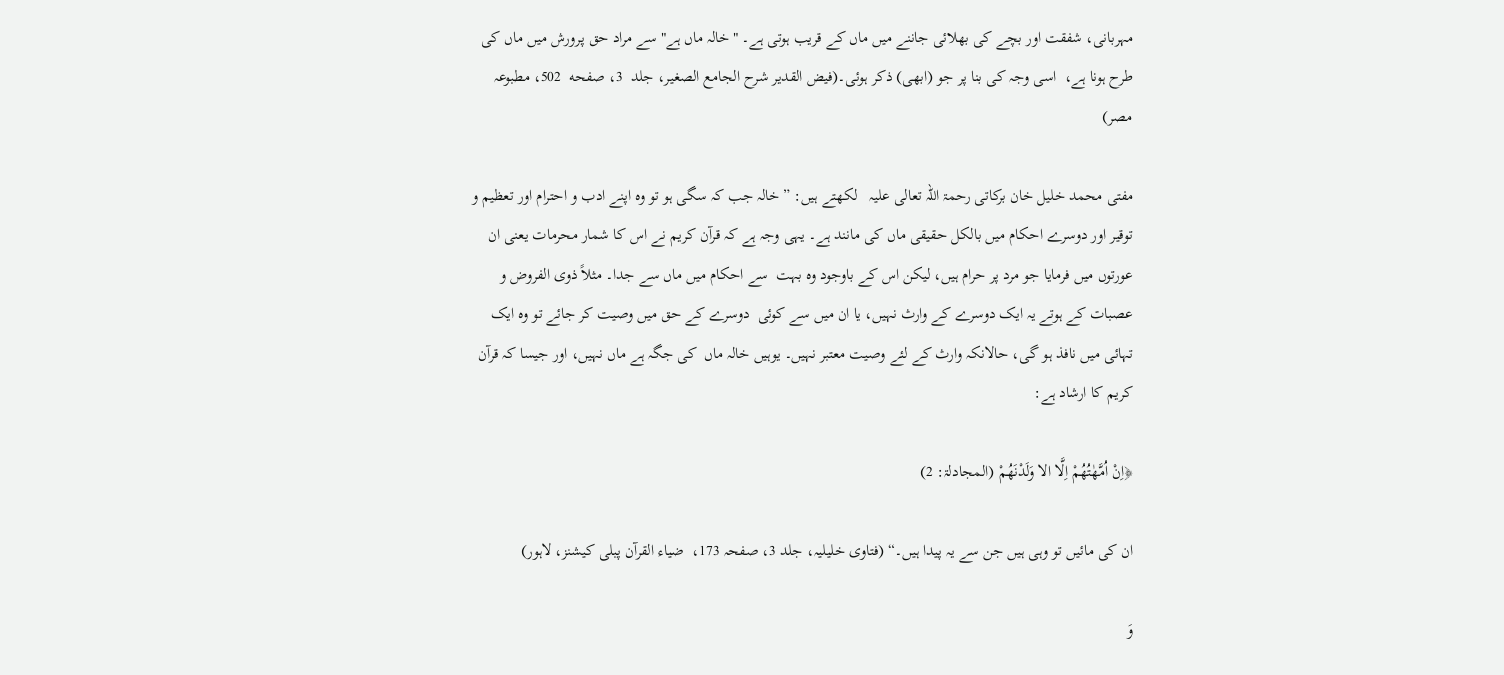مہربانی، شفقت اور بچے کی بھلائی جاننے میں ماں کے قریب ہوتی ہے۔ "خالہ ماں ہے" سے مراد حق پرورش میں ماں کی طرح ہونا ہے،  اسی وجہ کی بنا پر جو (ابھی) ذکر ہوئی۔(فيض القدير شرح الجامع الصغير، جلد  3، صفحه  502، مطبوعہ مصر)

مفتی محمد خلیل خان برکاتی رحمۃ اللہ تعالی علیہ   لکھتے ہیں: ”خالہ جب کہ سگی ہو تو وہ اپنے ادب و احترام اور تعظیم و توقیر اور دوسرے احکام میں بالکل حقیقی ماں کی مانند ہے۔ یہی وجہ ہے کہ قرآن کریم نے اس کا شمار محرمات یعنی ان عورتوں میں فرمایا جو مرد پر حرام ہیں، لیکن اس کے باوجود وہ بہت  سے احکام میں ماں سے جدا۔ مثلاً ذوی الفروض و عصبات کے ہوتے یہ ایک دوسرے کے وارث نہیں، یا ان میں سے کوئی  دوسرے کے حق میں وصیت کر جائے تو وہ ایک تہائی میں نافذ ہو گی، حالانکہ وارث کے لئے وصیت معتبر نہیں۔ یوہیں خالہ ماں  کی جگہ ہے ماں نہیں، اور جیسا کہ قرآن کریم کا ارشاد ہے:

﴿اِنْ اُمَّهٰتُهُمْ اِلَّا الا وَلَدْنَهُمْ (المجادلۃ: 2)

ان کی مائیں تو وہی ہیں جن سے یہ پیدا ہیں۔“ (فتاوی خلیلیہ، جلد 3، صفحہ 173،  ضیاء القرآن پبلی کیشنز، لاہور)

وَ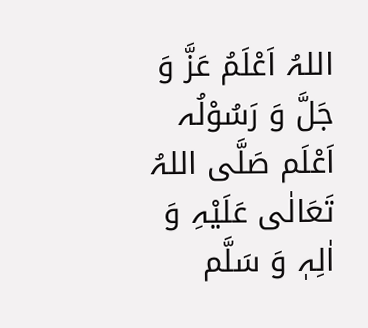اللہُ اَعْلَمُ عَزَّ وَ جَلَّ وَ رَسُوْلُہ اَعْلَم صَلَّی اللہُ تَعَالٰی عَلَیْہِ وَ اٰلِہٖ وَ سَلَّم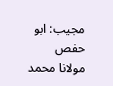مجیب: ابو حفص مولانا محمد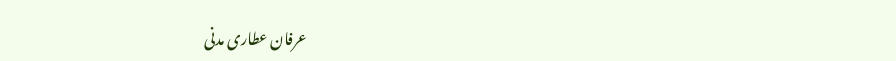عرفان عطاری مدنی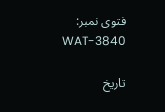فتوی نمبر: WAT-3840

تاریخ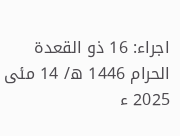اجراء: 16 ذو القعدۃ الحرام 1446 ھ/ 14 مئی 2025 ء